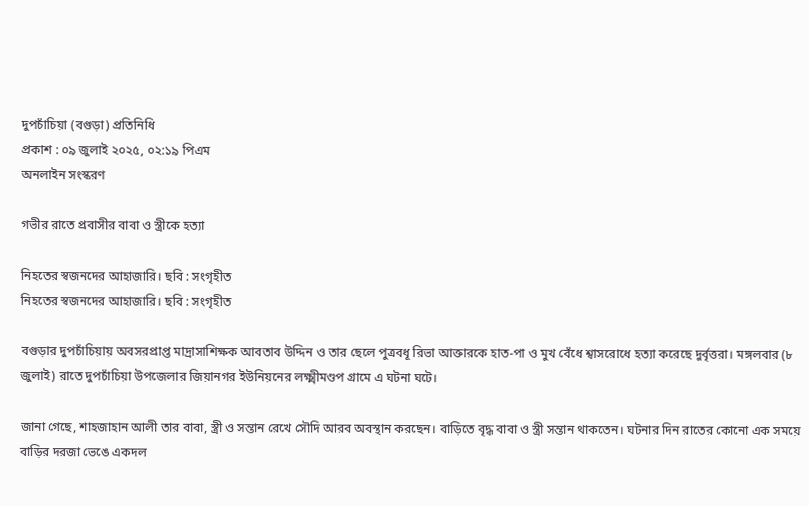দুপচাঁচিয়া (বগুড়া) প্রতিনিধি
প্রকাশ : ০৯ জুলাই ২০২৫, ০২:১৯ পিএম
অনলাইন সংস্করণ

গভীর রাতে প্রবাসীর বাবা ও স্ত্রীকে হত্যা

নিহতের স্বজনদের আহাজারি। ছবি : সংগৃহীত
নিহতের স্বজনদের আহাজারি। ছবি : সংগৃহীত

বগুড়ার দুপচাঁচিয়ায় অবসরপ্রাপ্ত মাদ্রাসাশিক্ষক আবতাব উদ্দিন ও তার ছেলে পুত্রবধূ রিভা আক্তারকে হাত-পা ও মুখ বেঁধে শ্বাসরোধে হত্যা করেছে দুর্বৃত্তরা। মঙ্গলবার (৮ জুলাই) রাতে দুপচাঁচিয়া উপজেলার জিয়ানগর ইউনিয়নের লক্ষ্মীমণ্ডপ গ্রামে এ ঘটনা ঘটে।

জানা গেছে, শাহজাহান আলী তার বাবা, স্ত্রী ও সন্তান রেখে সৌদি আরব অবস্থান করছেন। বাড়িতে বৃদ্ধ বাবা ও স্ত্রী সন্তান থাকতেন। ঘটনার দিন রাতের কোনো এক সময়ে বাড়ির দরজা ভেঙে একদল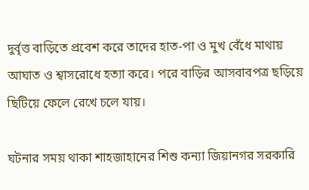দুর্বৃত্ত বাড়িতে প্রবেশ করে তাদের হাত-পা ও মুখ বেঁধে মাথায় আঘাত ও শ্বাসরোধে হত্যা করে। পরে বাড়ির আসবাবপত্র ছড়িয়ে ছিটিয়ে ফেলে রেখে চলে যায়।

ঘটনার সময় থাকা শাহজাহানের শিশু কন্যা জিয়ানগর সরকারি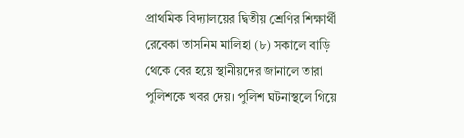প্রাথমিক বিদ্যালয়ের দ্বিতীয় শ্রেণির শিক্ষার্থী রেবেকা তাসনিম মালিহা (৮) সকালে বাড়ি থেকে বের হয়ে স্থানীয়দের জানালে তারা পুলিশকে খবর দেয়। পুলিশ ঘটনাস্থলে গিয়ে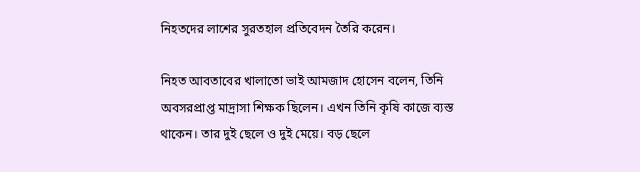নিহতদের লাশের সুরতহাল প্রতিবেদন তৈরি করেন।

নিহত আবতাবের খালাতো ভাই আমজাদ হোসেন বলেন, তিনি অবসরপ্রাপ্ত মাদ্রাসা শিক্ষক ছিলেন। এখন তিনি কৃষি কাজে ব্যস্ত থাকেন। তার দুই ছেলে ও দুই মেয়ে। বড় ছেলে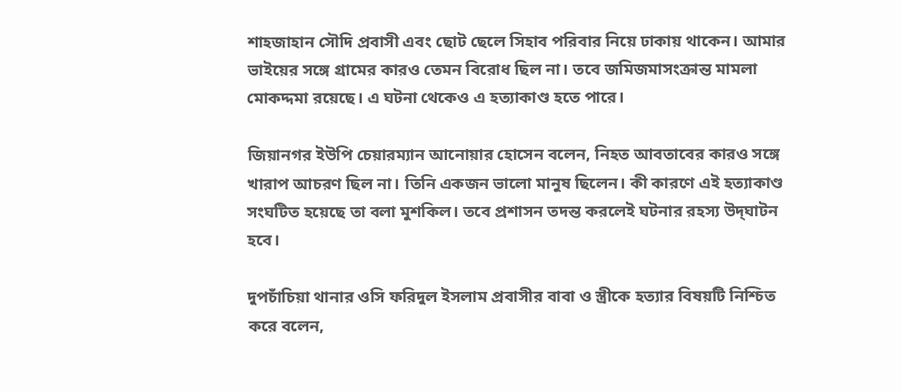শাহজাহান সৌদি প্রবাসী এবং ছোট ছেলে সিহাব পরিবার নিয়ে ঢাকায় থাকেন। আমার ভাইয়ের সঙ্গে গ্রামের কারও তেমন বিরোধ ছিল না। তবে জমিজমাসংক্রান্ত মামলা মোকদ্দমা রয়েছে। এ ঘটনা থেকেও এ হত্যাকাণ্ড হতে পারে।

জিয়ানগর ইউপি চেয়ারম্যান আনোয়ার হোসেন বলেন, নিহত আবতাবের কারও সঙ্গে খারাপ আচরণ ছিল না। তিনি একজন ভালো মানুষ ছিলেন। কী কারণে এই হত্যাকাণ্ড সংঘটিত হয়েছে তা বলা মুশকিল। তবে প্রশাসন তদন্ত করলেই ঘটনার রহস্য উদ্‌ঘাটন হবে।

দুপচাঁচিয়া থানার ওসি ফরিদুল ইসলাম প্রবাসীর বাবা ও স্ত্রীকে হত্যার বিষয়টি নিশ্চিত করে বলেন,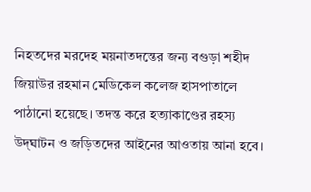নিহতদের মরদেহ ময়নাতদন্তের জন্য বগুড়া শহীদ জিয়াউর রহমান মেডিকেল কলেজ হাসপাতালে পাঠানো হয়েছে। তদন্ত করে হত্যাকাণ্ডের রহস্য উদ্‌ঘাটন ও জড়িতদের আইনের আওতায় আনা হবে।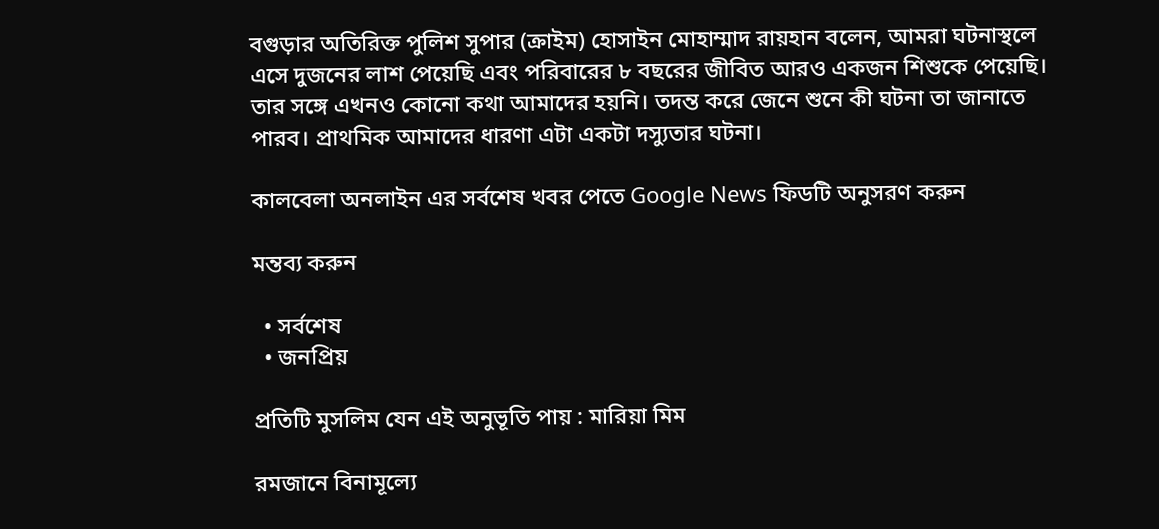বগুড়ার অতিরিক্ত পুলিশ সুপার (ক্রাইম) হোসাইন মোহাম্মাদ রায়হান বলেন, আমরা ঘটনাস্থলে এসে দুজনের লাশ পেয়েছি এবং পরিবারের ৮ বছরের জীবিত আরও একজন শিশুকে পেয়েছি। তার সঙ্গে এখনও কোনো কথা আমাদের হয়নি। তদন্ত করে জেনে শুনে কী ঘটনা তা জানাতে পারব। প্রাথমিক আমাদের ধারণা এটা একটা দস্যুতার ঘটনা।

কালবেলা অনলাইন এর সর্বশেষ খবর পেতে Google News ফিডটি অনুসরণ করুন

মন্তব্য করুন

  • সর্বশেষ
  • জনপ্রিয়

প্রতিটি মুসলিম যেন এই অনুভূতি পায় : মারিয়া মিম

রমজানে বিনামূল্যে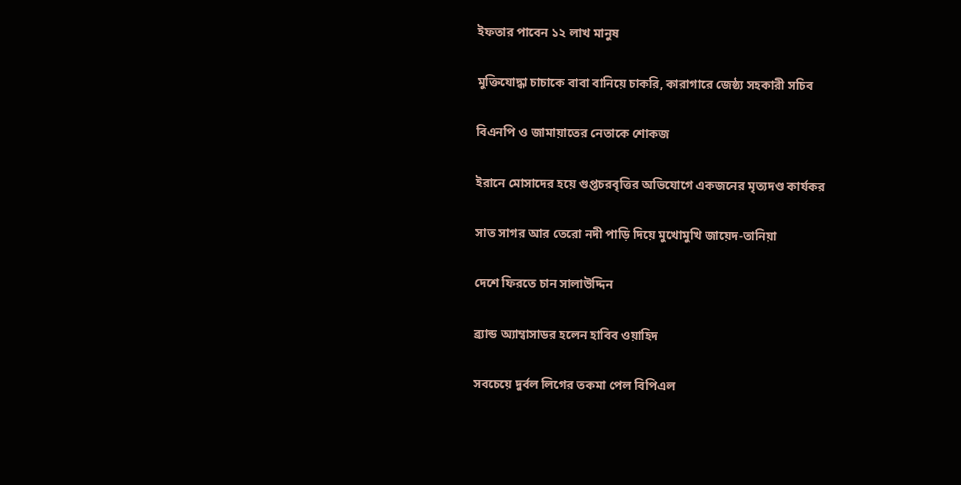ইফতার পাবেন ১২ লাখ মানুষ

মুক্তিযোদ্ধা চাচাকে বাবা বানিয়ে চাকরি, কারাগারে জেষ্ঠ্য সহকারী সচিব

বিএনপি ও জামায়াতের নেতাকে শোকজ

ইরানে মোসাদের হয়ে গুপ্তচরবৃত্তির অভিযোগে একজনের মৃত্যদণ্ড কার্যকর

সাত সাগর আর তেরো নদী পাড়ি দিয়ে মুখোমুখি জায়েদ-তানিয়া

দেশে ফিরতে চান সালাউদ্দিন

ব্র্যান্ড অ্যাম্বাসাডর হলেন হাবিব ওয়াহিদ

সবচেয়ে দুর্বল লিগের তকমা পেল বিপিএল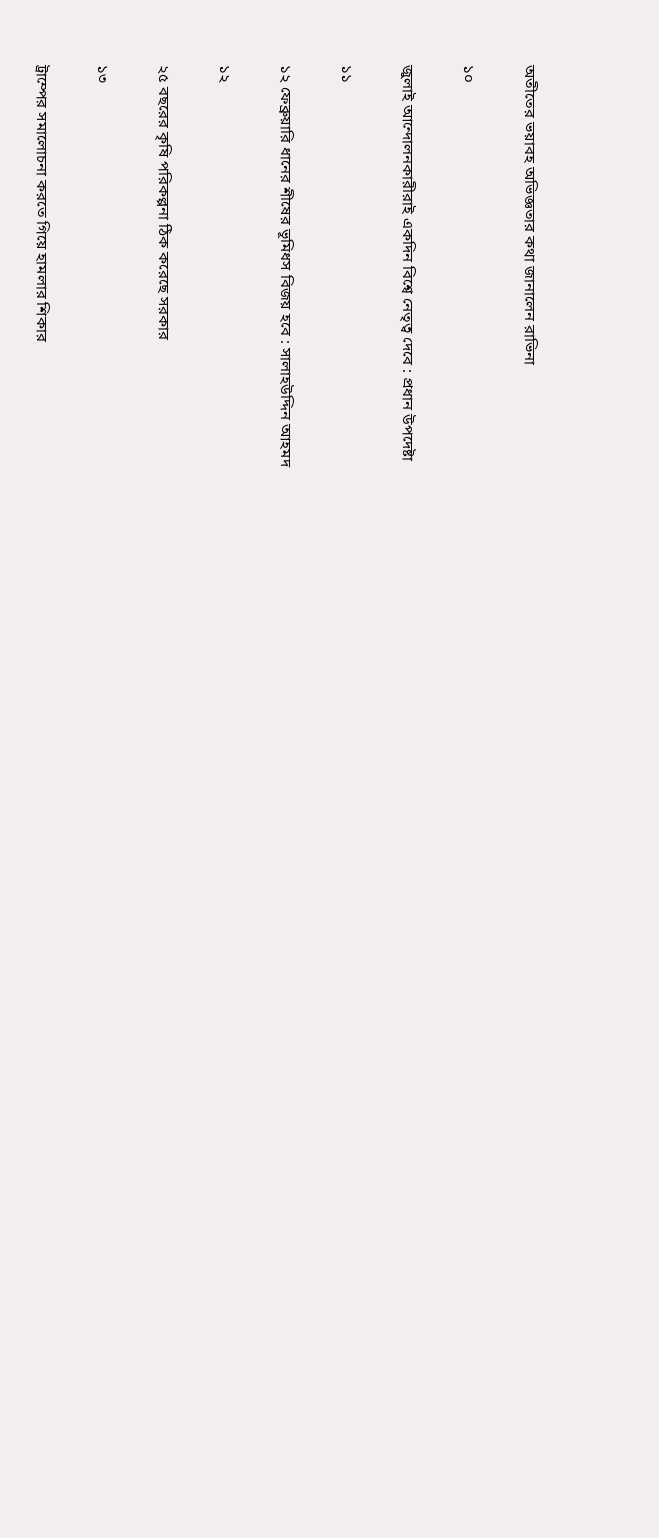অতীতের ভয়াবহ অভিজ্ঞতার কথা জানালেন রাভিনা

১০

জুলাই আন্দোলনকারীরাই একদিন বিশ্বে নেতৃত্ব দেবে : প্রধান উপদেষ্টা

১১

১২ ফেব্রুয়ারি ধানের শীষের ভূমিধস বিজয় হবে : সালাহউদ্দিন আহমদ

১২

২৫ বছরের কৃষি পরিকল্পনা ঠিক করেছে সরকার

১৩

ট্রাম্পের সমালোচনা করতে গিয়ে হামলার শিকার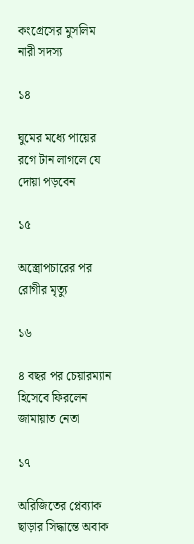কংগ্রেসের মুসলিম নারী সদস্য

১৪

ঘুমের মধ্যে পায়ের রগে টান লাগলে যে দোয়া পড়বেন

১৫

অস্ত্রোপচারের পর রোগীর মৃত্যু

১৬

৪ বছর পর চেয়ারম্যান হিসেবে ফিরলেন জামায়াত নেতা

১৭

অরিজিতের প্লেব্যাক ছাড়ার সিদ্ধান্তে অবাক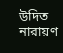উদিত নারায়ণ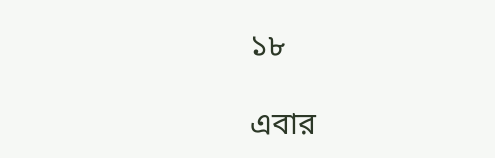১৮

এবার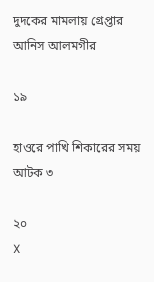দুদকের মামলায় গ্রেপ্তার আনিস আলমগীর

১৯

হাওরে পাখি শিকারের সময় আটক ৩

২০
X